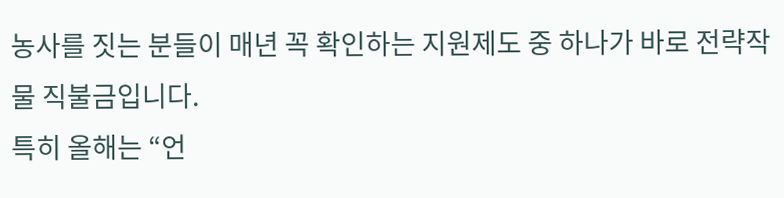농사를 짓는 분들이 매년 꼭 확인하는 지원제도 중 하나가 바로 전략작물 직불금입니다.
특히 올해는 “언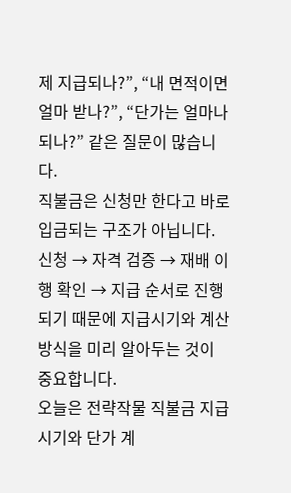제 지급되나?”, “내 면적이면 얼마 받나?”, “단가는 얼마나 되나?” 같은 질문이 많습니다.
직불금은 신청만 한다고 바로 입금되는 구조가 아닙니다.
신청 → 자격 검증 → 재배 이행 확인 → 지급 순서로 진행되기 때문에 지급시기와 계산 방식을 미리 알아두는 것이 중요합니다.
오늘은 전략작물 직불금 지급시기와 단가 계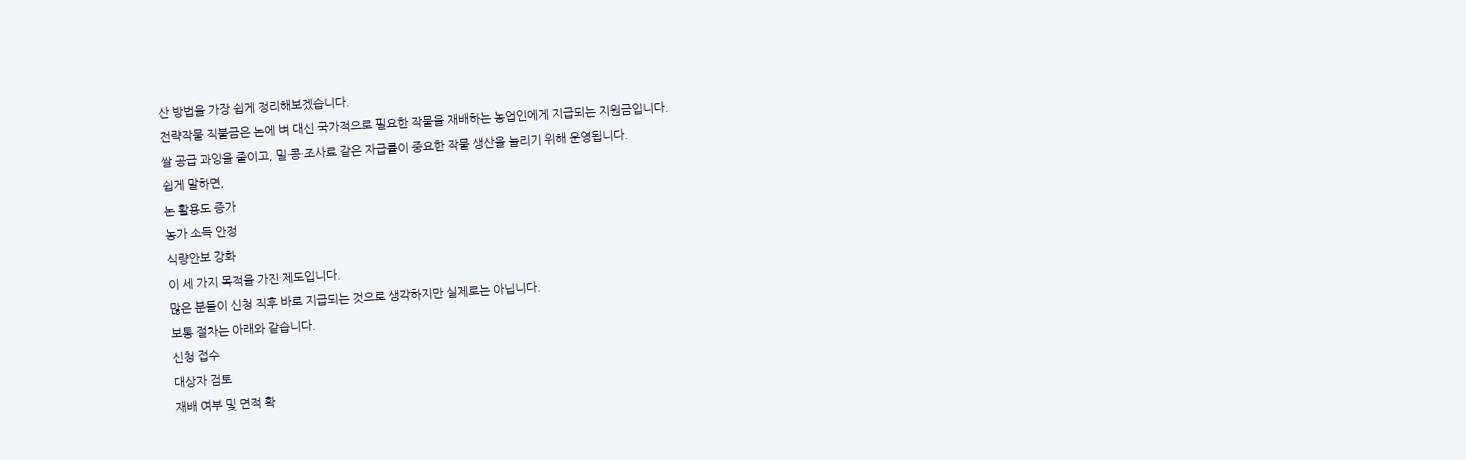산 방법을 가장 쉽게 정리해보겠습니다.
전략작물 직불금은 논에 벼 대신 국가적으로 필요한 작물을 재배하는 농업인에게 지급되는 지원금입니다.
쌀 공급 과잉을 줄이고, 밀·콩·조사료 같은 자급률이 중요한 작물 생산을 늘리기 위해 운영됩니다.
쉽게 말하면,
논 활용도 증가
농가 소득 안정
식량안보 강화
이 세 가지 목적을 가진 제도입니다.
많은 분들이 신청 직후 바로 지급되는 것으로 생각하지만 실제로는 아닙니다.
보통 절차는 아래와 같습니다.
신청 접수
대상자 검토
재배 여부 및 면적 확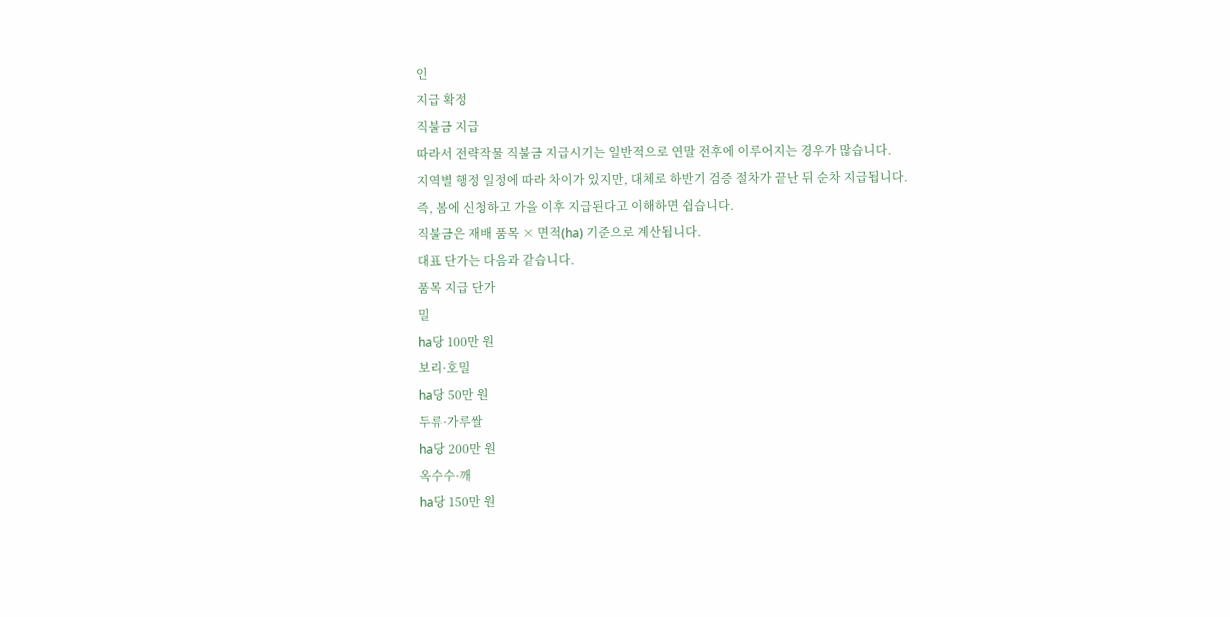인
지급 확정
직불금 지급
따라서 전략작물 직불금 지급시기는 일반적으로 연말 전후에 이루어지는 경우가 많습니다.
지역별 행정 일정에 따라 차이가 있지만, 대체로 하반기 검증 절차가 끝난 뒤 순차 지급됩니다.
즉, 봄에 신청하고 가을 이후 지급된다고 이해하면 쉽습니다.
직불금은 재배 품목 × 면적(ha) 기준으로 계산됩니다.
대표 단가는 다음과 같습니다.
품목 지급 단가
밀
ha당 100만 원
보리·호밀
ha당 50만 원
두류·가루쌀
ha당 200만 원
옥수수·깨
ha당 150만 원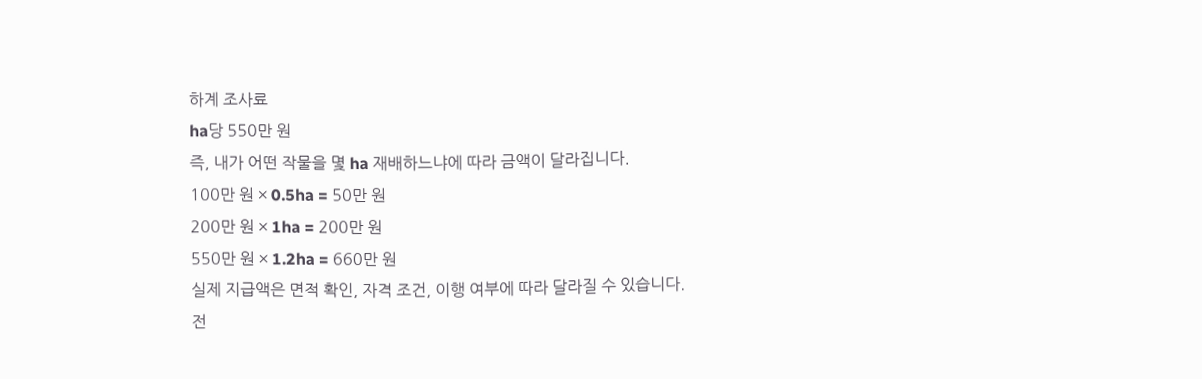하계 조사료
ha당 550만 원
즉, 내가 어떤 작물을 몇 ha 재배하느냐에 따라 금액이 달라집니다.
100만 원 × 0.5ha = 50만 원
200만 원 × 1ha = 200만 원
550만 원 × 1.2ha = 660만 원
실제 지급액은 면적 확인, 자격 조건, 이행 여부에 따라 달라질 수 있습니다.
전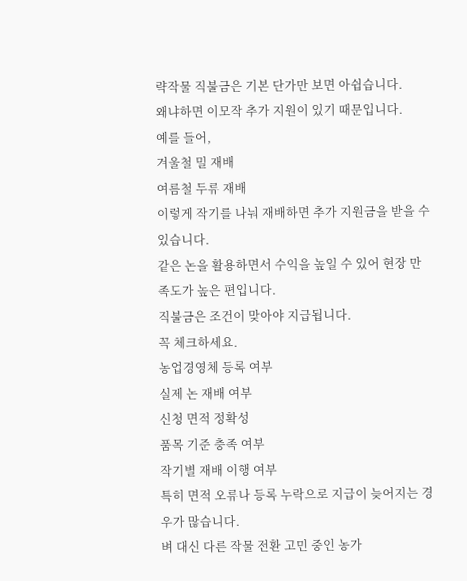략작물 직불금은 기본 단가만 보면 아쉽습니다.
왜냐하면 이모작 추가 지원이 있기 때문입니다.
예를 들어,
겨울철 밀 재배
여름철 두류 재배
이렇게 작기를 나눠 재배하면 추가 지원금을 받을 수 있습니다.
같은 논을 활용하면서 수익을 높일 수 있어 현장 만족도가 높은 편입니다.
직불금은 조건이 맞아야 지급됩니다.
꼭 체크하세요.
농업경영체 등록 여부
실제 논 재배 여부
신청 면적 정확성
품목 기준 충족 여부
작기별 재배 이행 여부
특히 면적 오류나 등록 누락으로 지급이 늦어지는 경우가 많습니다.
벼 대신 다른 작물 전환 고민 중인 농가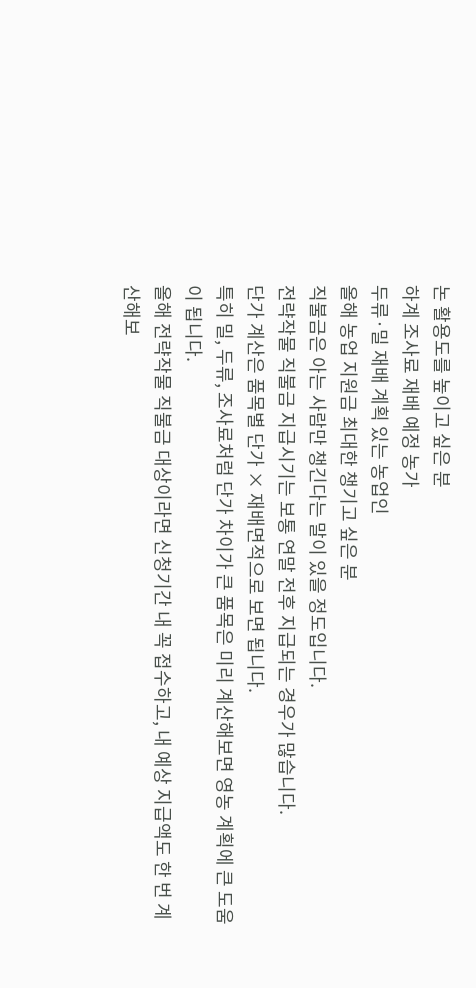논 활용도를 높이고 싶은 분
하계 조사료 재배 예정 농가
두류·밀 재배 계획 있는 농업인
올해 농업 지원금 최대한 챙기고 싶은 분
직불금은 아는 사람만 챙긴다는 말이 있을 정도입니다.
전략작물 직불금 지급시기는 보통 연말 전후 지급되는 경우가 많습니다.
단가 계산은 품목별 단가 × 재배면적으로 보면 됩니다.
특히 밀, 두류, 조사료처럼 단가 차이가 큰 품목은 미리 계산해보면 영농 계획에 큰 도움이 됩니다.
올해 전략작물 직불금 대상이라면 신청기간 내 꼭 접수하고, 내 예상 지급액도 한 번 계산해보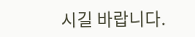시길 바랍니다.